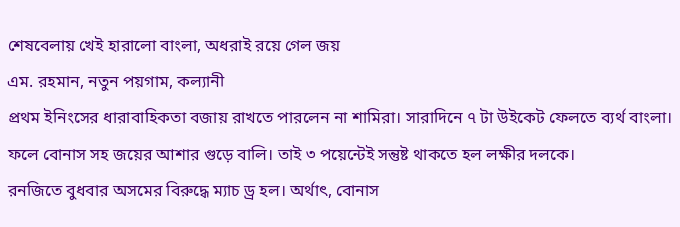শেষবেলায় খেই হারালো বাংলা, অধরাই রয়ে গেল জয়
এম. রহমান, নতুন পয়গাম, কল্যানী
প্রথম ইনিংসের ধারাবাহিকতা বজায় রাখতে পারলেন না শামিরা। সারাদিনে ৭ টা উইকেট ফেলতে ব্যর্থ বাংলা। ফলে বোনাস সহ জয়ের আশার গুড়ে বালি। তাই ৩ পয়েন্টেই সন্তুষ্ট থাকতে হল লক্ষীর দলকে।
রনজিতে বুধবার অসমের বিরুদ্ধে ম্যাচ ড্র হল। অর্থাৎ, বোনাস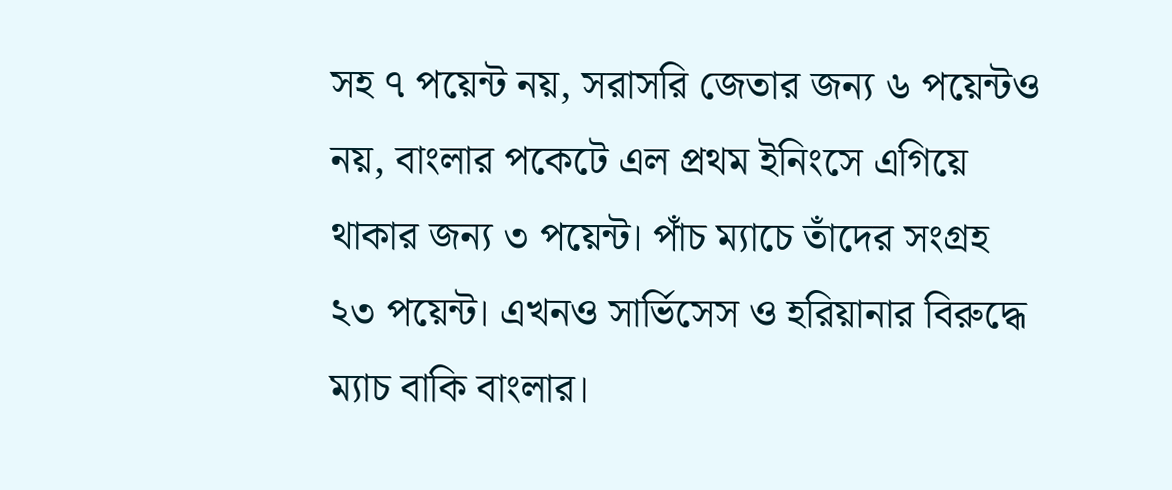সহ ৭ পয়েন্ট নয়, সরাসরি জেতার জন্য ৬ পয়েন্টও নয়, বাংলার পকেটে এল প্রথম ইনিংসে এগিয়ে থাকার জন্য ৩ পয়েন্ট। পাঁচ ম্যাচে তাঁদের সংগ্রহ ২৩ পয়েন্ট। এখনও সার্ভিসেস ও হরিয়ানার বিরুদ্ধে ম্যাচ বাকি বাংলার।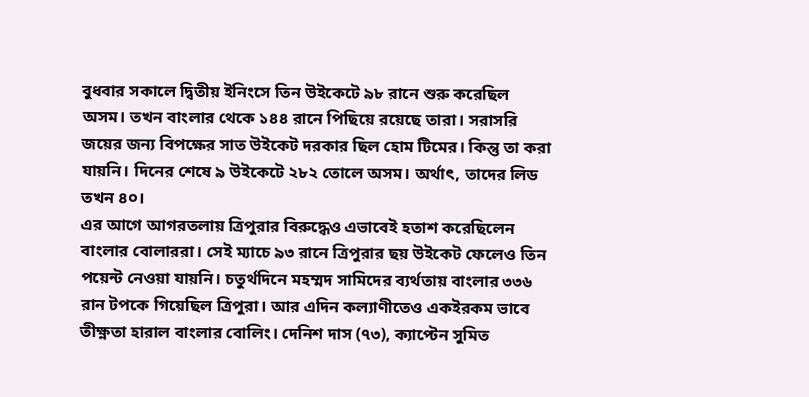বুধবার সকালে দ্বিতীয় ইনিংসে তিন উইকেটে ৯৮ রানে শুরু করেছিল অসম। তখন বাংলার থেকে ১৪৪ রানে পিছিয়ে রয়েছে তারা। সরাসরি জয়ের জন্য বিপক্ষের সাত উইকেট দরকার ছিল হোম টিমের। কিন্তু তা করা যায়নি। দিনের শেষে ৯ উইকেটে ২৮২ তোলে অসম। অর্থাৎ, তাদের লিড তখন ৪০।
এর আগে আগরতলায় ত্রিপুরার বিরুদ্ধেও এভাবেই হতাশ করেছিলেন বাংলার বোলাররা। সেই ম্যাচে ৯৩ রানে ত্রিপুরার ছয় উইকেট ফেলেও তিন পয়েন্ট নেওয়া যায়নি। চতুর্থদিনে মহম্মদ সামিদের ব্যর্থতায় বাংলার ৩৩৬ রান টপকে গিয়েছিল ত্রিপুরা। আর এদিন কল্যাণীতেও একইরকম ভাবে তীক্ষ্ণতা হারাল বাংলার বোলিং। দেনিশ দাস (৭৩), ক্যাপ্টেন সুমিত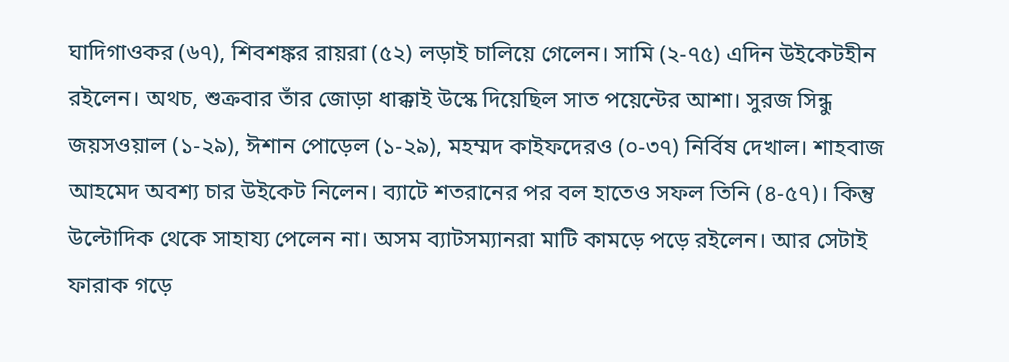ঘাদিগাওকর (৬৭), শিবশঙ্কর রায়রা (৫২) লড়াই চালিয়ে গেলেন। সামি (২-৭৫) এদিন উইকেটহীন রইলেন। অথচ, শুক্রবার তাঁর জোড়া ধাক্কাই উস্কে দিয়েছিল সাত পয়েন্টের আশা। সুরজ সিন্ধু জয়সওয়াল (১-২৯), ঈশান পোড়েল (১-২৯), মহম্মদ কাইফদেরও (০-৩৭) নির্বিষ দেখাল। শাহবাজ আহমেদ অবশ্য চার উইকেট নিলেন। ব্যাটে শতরানের পর বল হাতেও সফল তিনি (৪-৫৭)। কিন্তু উল্টোদিক থেকে সাহায্য পেলেন না। অসম ব্যাটসম্যানরা মাটি কামড়ে পড়ে রইলেন। আর সেটাই ফারাক গড়ে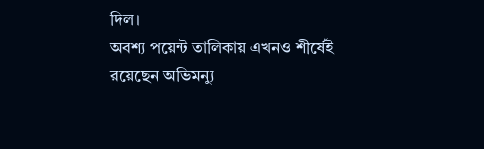দিল।
অবশ্য পয়েন্ট তালিকায় এখনও শীর্ষেই রয়েছেন অভিমন্যু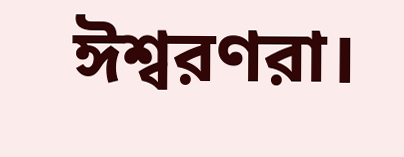ঈশ্বরণরা।